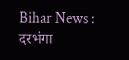Bihar News : दरभंगा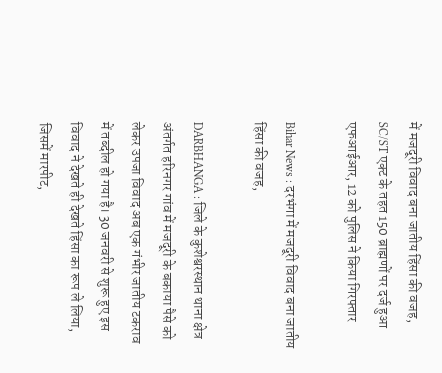में मजदूरी विवाद बना जातीय हिंसा की वजह, SC/ST एक्ट के तहत 150 ब्राह्मणों पर दर्ज हुआ एफआईआर, 12 को पुलिस ने किया गिरफ्तार

Bihar News : दरभंगा में मजदूरी विवाद बना जातीय हिंसा की वजह,

DARBHANGA : जिले के कुशेश्वरस्थान थाना क्षेत्र अंतर्गत हरिनगर गांव में मजदूरी के बकाया पैसे को लेकर उपजा विवाद अब एक गंभीर जातीय टकराव में तब्दील हो गया है। 30 जनवरी से शुरू हुए इस विवाद ने देखते ही देखते हिंसा का रूप ले लिया, जिसमें मारपीट,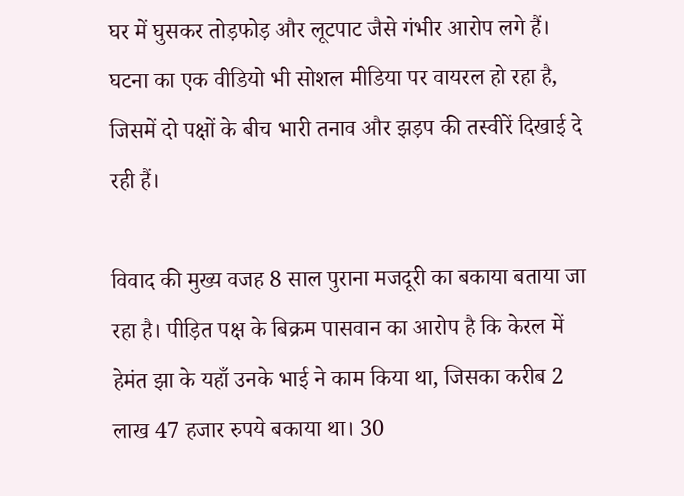घर में घुसकर तोड़फोड़ और लूटपाट जैसे गंभीर आरोप लगे हैं। घटना का एक वीडियो भी सोशल मीडिया पर वायरल हो रहा है, जिसमें दो पक्षों के बीच भारी तनाव और झड़प की तस्वीरें दिखाई दे रही हैं।

विवाद की मुख्य वजह 8 साल पुराना मजदूरी का बकाया बताया जा रहा है। पीड़ित पक्ष के बिक्रम पासवान का आरोप है कि केरल में हेमंत झा के यहाँ उनके भाई ने काम किया था, जिसका करीब 2 लाख 47 हजार रुपये बकाया था। 30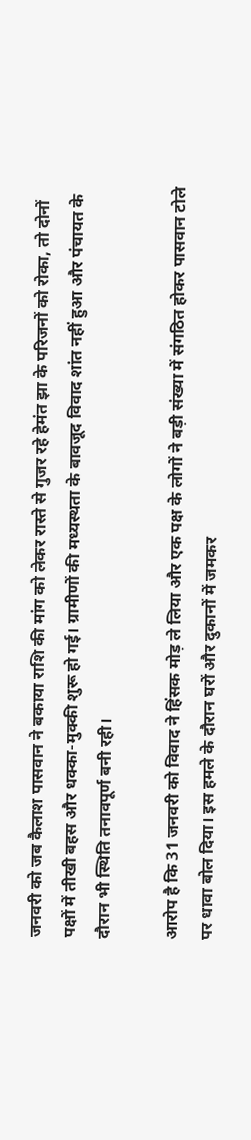जनवरी को जब कैलाश पासवान ने बकाया राशि की मांग को लेकर रास्ते से गुजर रहे हेमंत झा के परिजनों को रोका, तो दोनों पक्षों में तीखी बहस और धक्का-मुक्की शुरू हो गई। ग्रामीणों की मध्यस्थता के बावजूद विवाद शांत नहीं हुआ और पंचायत के दौरान भी स्थिति तनावपूर्ण बनी रही।

आरोप है कि 31 जनवरी को विवाद ने हिंसक मोड़ ले लिया और एक पक्ष के लोगों ने बड़ी संख्या में संगठित होकर पासवान टोले पर धावा बोल दिया। इस हमले के दौरान घरों और दुकानों में जमकर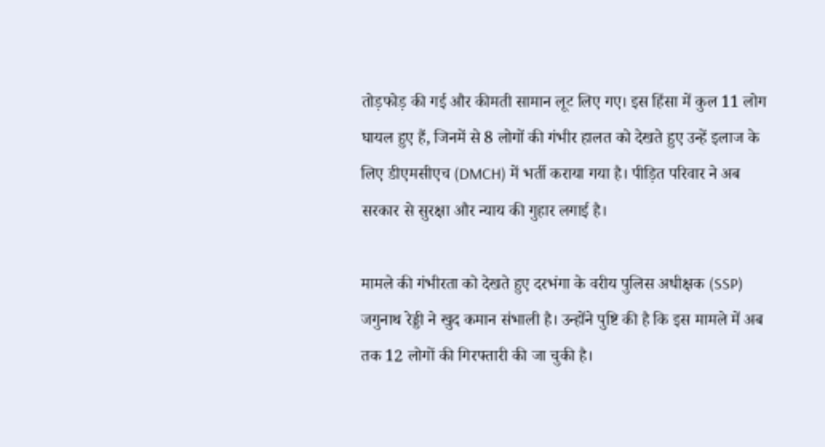तोड़फोड़ की गई और कीमती सामान लूट लिए गए। इस हिंसा में कुल 11 लोग घायल हुए हैं, जिनमें से 8 लोगों की गंभीर हालत को देखते हुए उन्हें इलाज के लिए डीएमसीएच (DMCH) में भर्ती कराया गया है। पीड़ित परिवार ने अब सरकार से सुरक्षा और न्याय की गुहार लगाई है।

मामले की गंभीरता को देखते हुए दरभंगा के वरीय पुलिस अधीक्षक (SSP) जगुनाथ रेड्डी ने खुद कमान संभाली है। उन्होंने पुष्टि की है कि इस मामले में अब तक 12 लोगों की गिरफ्तारी की जा चुकी है।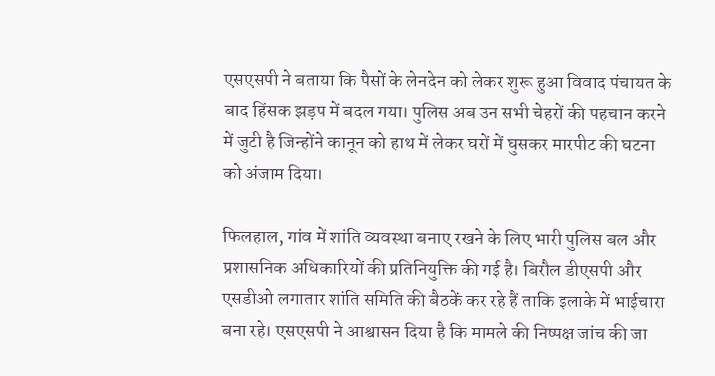एसएसपी ने बताया कि पैसों के लेनदेन को लेकर शुरू हुआ विवाद पंचायत के बाद हिंसक झड़प में बदल गया। पुलिस अब उन सभी चेहरों की पहचान करने में जुटी है जिन्होंने कानून को हाथ में लेकर घरों में घुसकर मारपीट की घटना को अंजाम दिया।

फिलहाल, गांव में शांति व्यवस्था बनाए रखने के लिए भारी पुलिस बल और प्रशासनिक अधिकारियों की प्रतिनियुक्ति की गई है। बिरौल डीएसपी और एसडीओ लगातार शांति समिति की बैठकें कर रहे हैं ताकि इलाके में भाईचारा बना रहे। एसएसपी ने आश्वासन दिया है कि मामले की निष्पक्ष जांच की जा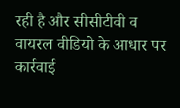रही है और सीसीटीवी व वायरल वीडियो के आधार पर कार्रवाई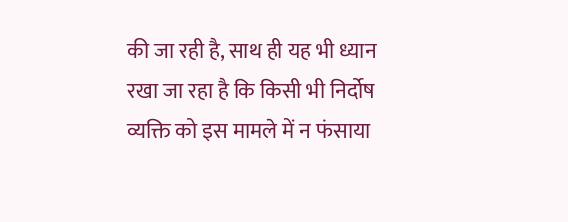की जा रही है, साथ ही यह भी ध्यान रखा जा रहा है कि किसी भी निर्दोष व्यक्ति को इस मामले में न फंसाया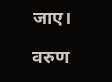जाए।

वरुण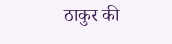ठाकुर की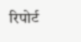रिपोर्ट